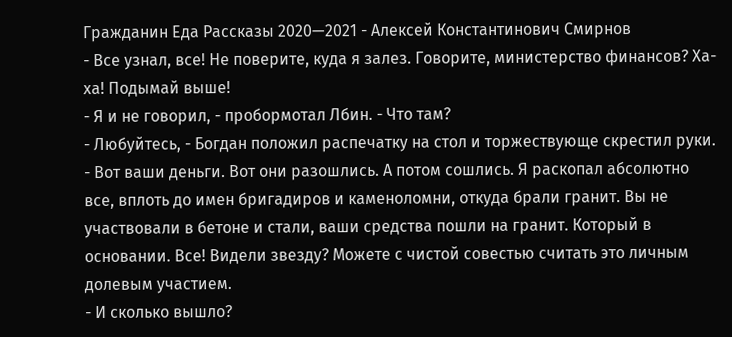Гражданин Еда Рассказы 2020—2021 - Алексей Константинович Смирнов
- Все узнал, все! Не поверите, куда я залез. Говорите, министерство финансов? Ха-ха! Подымай выше!
- Я и не говорил, - пробормотал Лбин. - Что там?
- Любуйтесь, - Богдан положил распечатку на стол и торжествующе скрестил руки. - Вот ваши деньги. Вот они разошлись. А потом сошлись. Я раскопал абсолютно все, вплоть до имен бригадиров и каменоломни, откуда брали гранит. Вы не участвовали в бетоне и стали, ваши средства пошли на гранит. Который в основании. Все! Видели звезду? Можете с чистой совестью считать это личным долевым участием.
- И сколько вышло?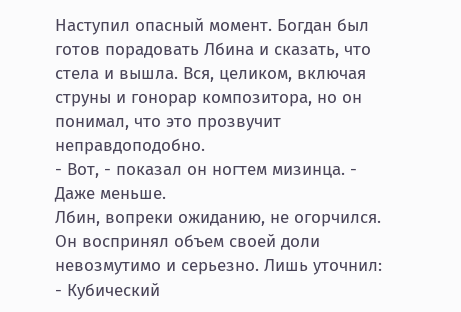Наступил опасный момент. Богдан был готов порадовать Лбина и сказать, что стела и вышла. Вся, целиком, включая струны и гонорар композитора, но он понимал, что это прозвучит неправдоподобно.
- Вот, - показал он ногтем мизинца. - Даже меньше.
Лбин, вопреки ожиданию, не огорчился. Он воспринял объем своей доли невозмутимо и серьезно. Лишь уточнил:
- Кубический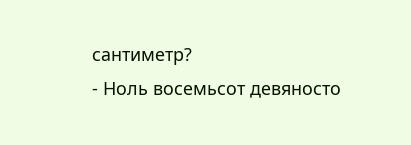сантиметр?
- Ноль восемьсот девяносто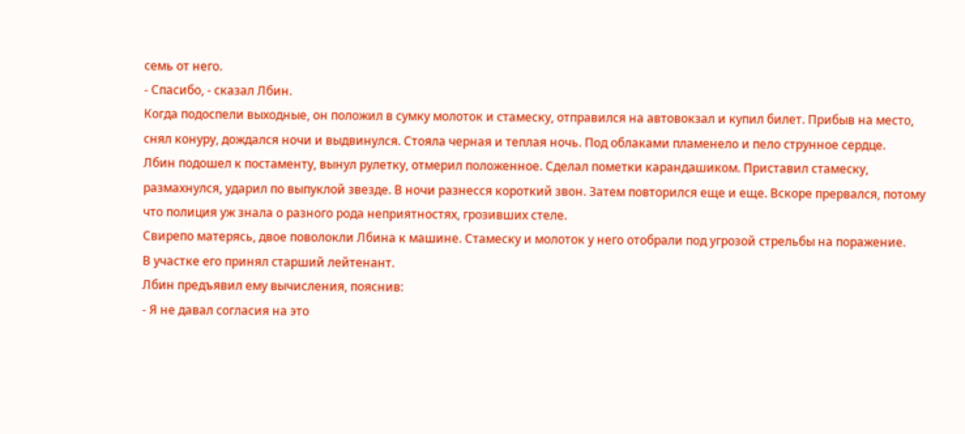семь от него.
- Спасибо, - сказал Лбин.
Когда подоспели выходные, он положил в сумку молоток и стамеску, отправился на автовокзал и купил билет. Прибыв на место, снял конуру, дождался ночи и выдвинулся. Стояла черная и теплая ночь. Под облаками пламенело и пело струнное сердце.
Лбин подошел к постаменту, вынул рулетку, отмерил положенное. Сделал пометки карандашиком. Приставил стамеску, размахнулся, ударил по выпуклой звезде. В ночи разнесся короткий звон. Затем повторился еще и еще. Вскоре прервался, потому что полиция уж знала о разного рода неприятностях, грозивших стеле.
Свирепо матерясь, двое поволокли Лбина к машине. Стамеску и молоток у него отобрали под угрозой стрельбы на поражение.
В участке его принял старший лейтенант.
Лбин предъявил ему вычисления, пояснив:
- Я не давал согласия на это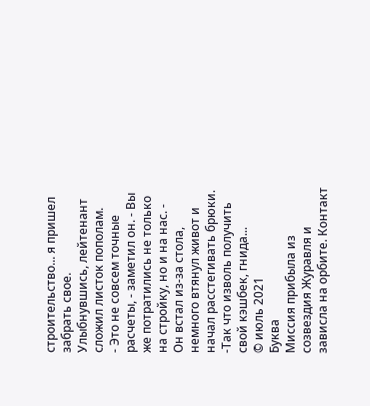строительство... я пришел забрать свое.
Улыбнувшись, лейтенант сложил листок пополам.
- Это не совсем точные расчеты, - заметил он. - Вы же потратились не только на стройку, но и на нас. - Он встал из-за стола, немного втянул живот и начал расстегивать брюки. -Так что изволь получить свой кэшбек, гнида...
© июль 2021
Буква
Миссия прибыла из созвездия Журавля и зависла на орбите. Контакт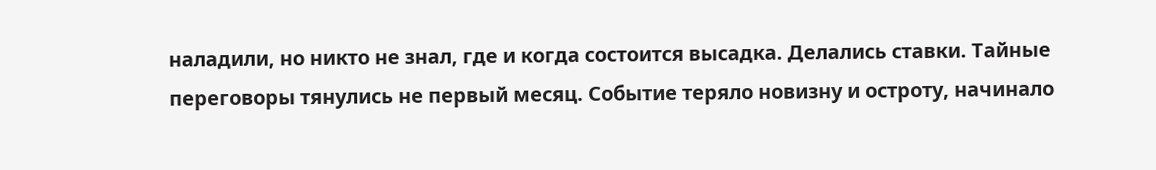наладили, но никто не знал, где и когда состоится высадка. Делались ставки. Тайные переговоры тянулись не первый месяц. Событие теряло новизну и остроту, начинало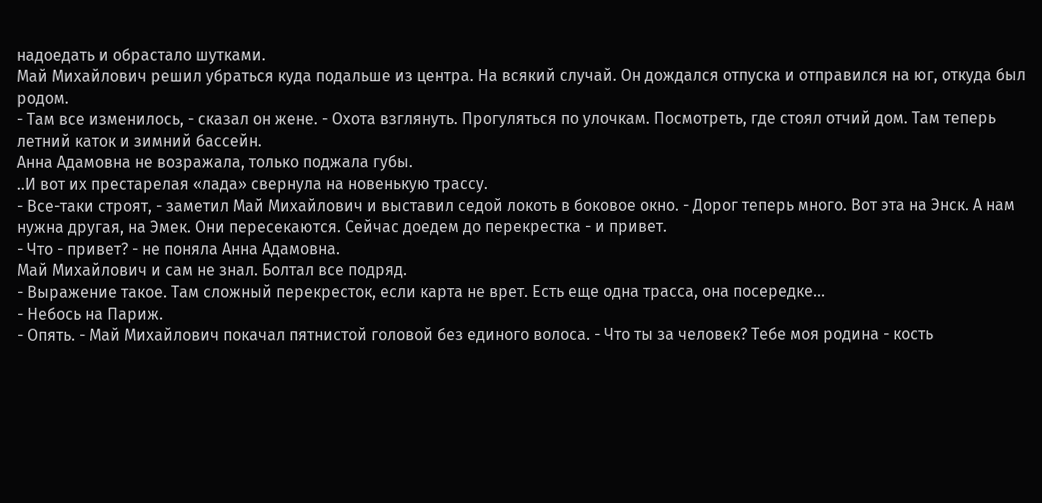надоедать и обрастало шутками.
Май Михайлович решил убраться куда подальше из центра. На всякий случай. Он дождался отпуска и отправился на юг, откуда был родом.
- Там все изменилось, - сказал он жене. - Охота взглянуть. Прогуляться по улочкам. Посмотреть, где стоял отчий дом. Там теперь летний каток и зимний бассейн.
Анна Адамовна не возражала, только поджала губы.
..И вот их престарелая «лада» свернула на новенькую трассу.
- Все-таки строят, - заметил Май Михайлович и выставил седой локоть в боковое окно. - Дорог теперь много. Вот эта на Энск. А нам нужна другая, на Эмек. Они пересекаются. Сейчас доедем до перекрестка - и привет.
- Что - привет? - не поняла Анна Адамовна.
Май Михайлович и сам не знал. Болтал все подряд.
- Выражение такое. Там сложный перекресток, если карта не врет. Есть еще одна трасса, она посередке...
- Небось на Париж.
- Опять. - Май Михайлович покачал пятнистой головой без единого волоса. - Что ты за человек? Тебе моя родина - кость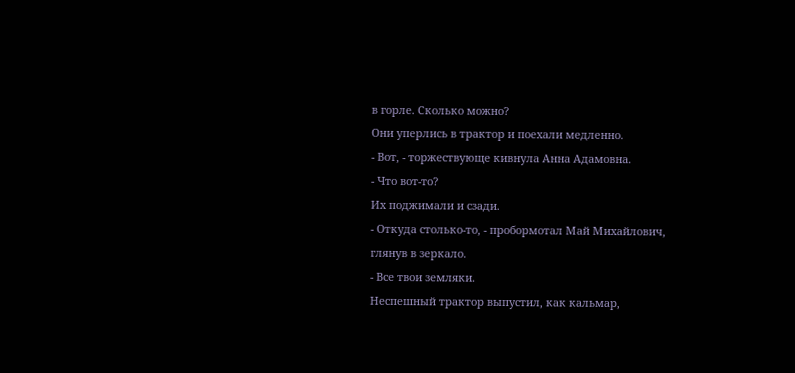в горле. Сколько можно?
Они уперлись в трактор и поехали медленно.
- Вот, - торжествующе кивнула Анна Адамовна.
- Что вот-то?
Их поджимали и сзади.
- Откуда столько-то, - пробормотал Май Михайлович, глянув в зеркало.
- Все твои земляки.
Неспешный трактор выпустил, как кальмар,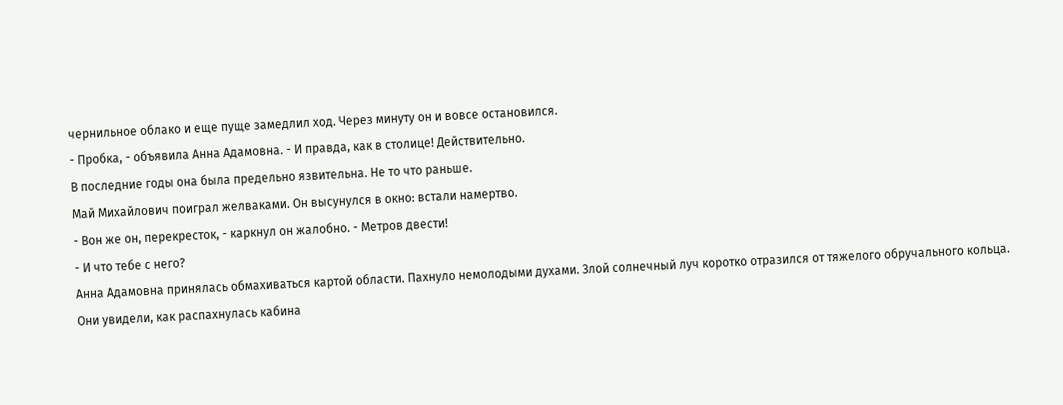чернильное облако и еще пуще замедлил ход. Через минуту он и вовсе остановился.
- Пробка, - объявила Анна Адамовна. - И правда, как в столице! Действительно.
В последние годы она была предельно язвительна. Не то что раньше.
Май Михайлович поиграл желваками. Он высунулся в окно: встали намертво.
- Вон же он, перекресток, - каркнул он жалобно. - Метров двести!
- И что тебе с него?
Анна Адамовна принялась обмахиваться картой области. Пахнуло немолодыми духами. Злой солнечный луч коротко отразился от тяжелого обручального кольца.
Они увидели, как распахнулась кабина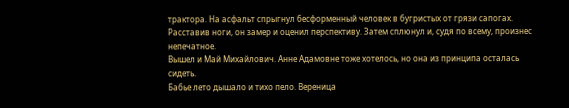трактора. На асфальт спрыгнул бесформенный человек в бугристых от грязи сапогах. Расставив ноги, он замер и оценил перспективу. Затем сплюнул и, судя по всему, произнес непечатное.
Вышел и Май Михайлович. Анне Адамовне тоже хотелось, но она из принципа осталась сидеть.
Бабье лето дышало и тихо пело. Вереница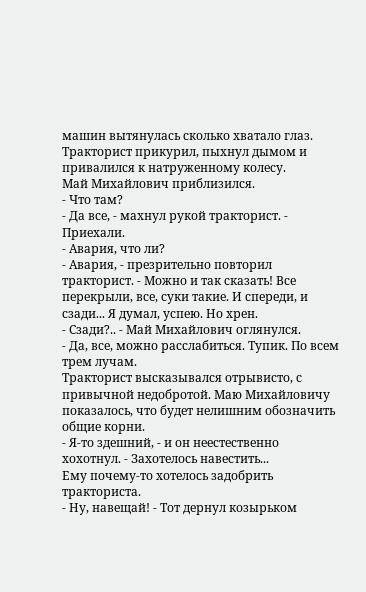машин вытянулась сколько хватало глаз. Тракторист прикурил, пыхнул дымом и привалился к натруженному колесу.
Май Михайлович приблизился.
- Что там?
- Да все, - махнул рукой тракторист. - Приехали.
- Авария, что ли?
- Авария, - презрительно повторил тракторист. - Можно и так сказать! Все перекрыли, все, суки такие. И спереди, и сзади... Я думал, успею. Но хрен.
- Сзади?.. - Май Михайлович оглянулся.
- Да, все, можно расслабиться. Тупик. По всем трем лучам.
Тракторист высказывался отрывисто, с привычной недобротой. Маю Михайловичу показалось, что будет нелишним обозначить общие корни.
- Я-то здешний, - и он неестественно хохотнул. - Захотелось навестить...
Ему почему-то хотелось задобрить тракториста.
- Ну, навещай! - Тот дернул козырьком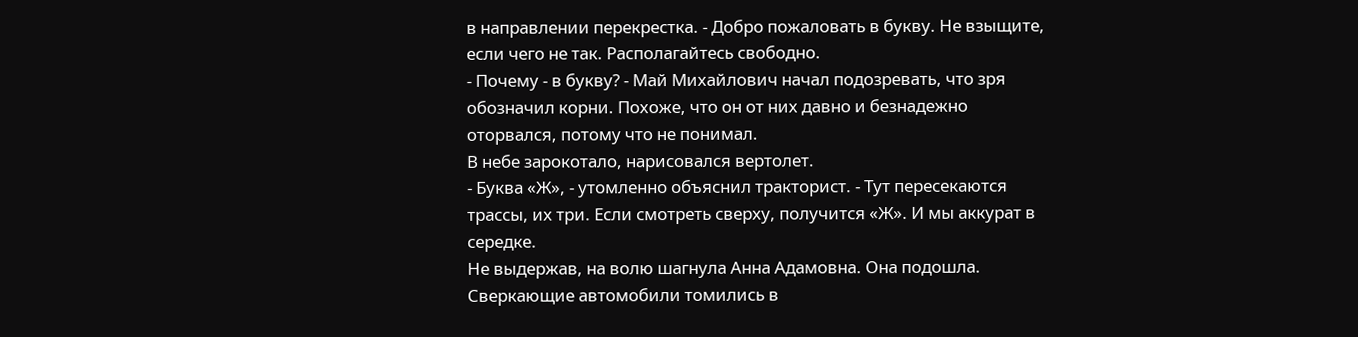в направлении перекрестка. - Добро пожаловать в букву. Не взыщите, если чего не так. Располагайтесь свободно.
- Почему - в букву? - Май Михайлович начал подозревать, что зря обозначил корни. Похоже, что он от них давно и безнадежно оторвался, потому что не понимал.
В небе зарокотало, нарисовался вертолет.
- Буква «Ж», - утомленно объяснил тракторист. - Тут пересекаются трассы, их три. Если смотреть сверху, получится «Ж». И мы аккурат в середке.
Не выдержав, на волю шагнула Анна Адамовна. Она подошла.
Сверкающие автомобили томились в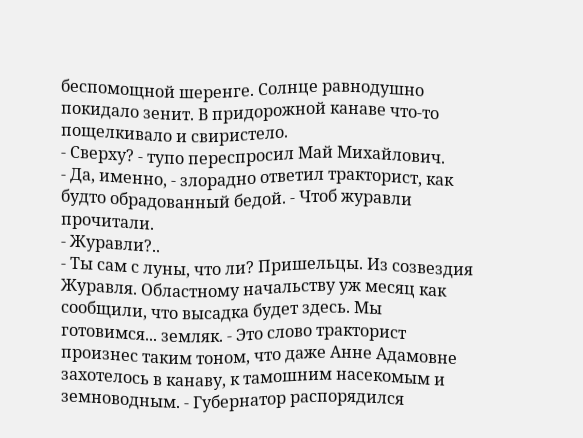беспомощной шеренге. Солнце равнодушно покидало зенит. В придорожной канаве что-то пощелкивало и свиристело.
- Сверху? - тупо переспросил Май Михайлович.
- Да, именно, - злорадно ответил тракторист, как будто обрадованный бедой. - Чтоб журавли прочитали.
- Журавли?..
- Ты сам с луны, что ли? Пришельцы. Из созвездия Журавля. Областному начальству уж месяц как сообщили, что высадка будет здесь. Мы готовимся... земляк. - Это слово тракторист произнес таким тоном, что даже Анне Адамовне захотелось в канаву, к тамошним насекомым и земноводным. - Губернатор распорядился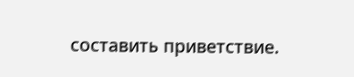составить приветствие.